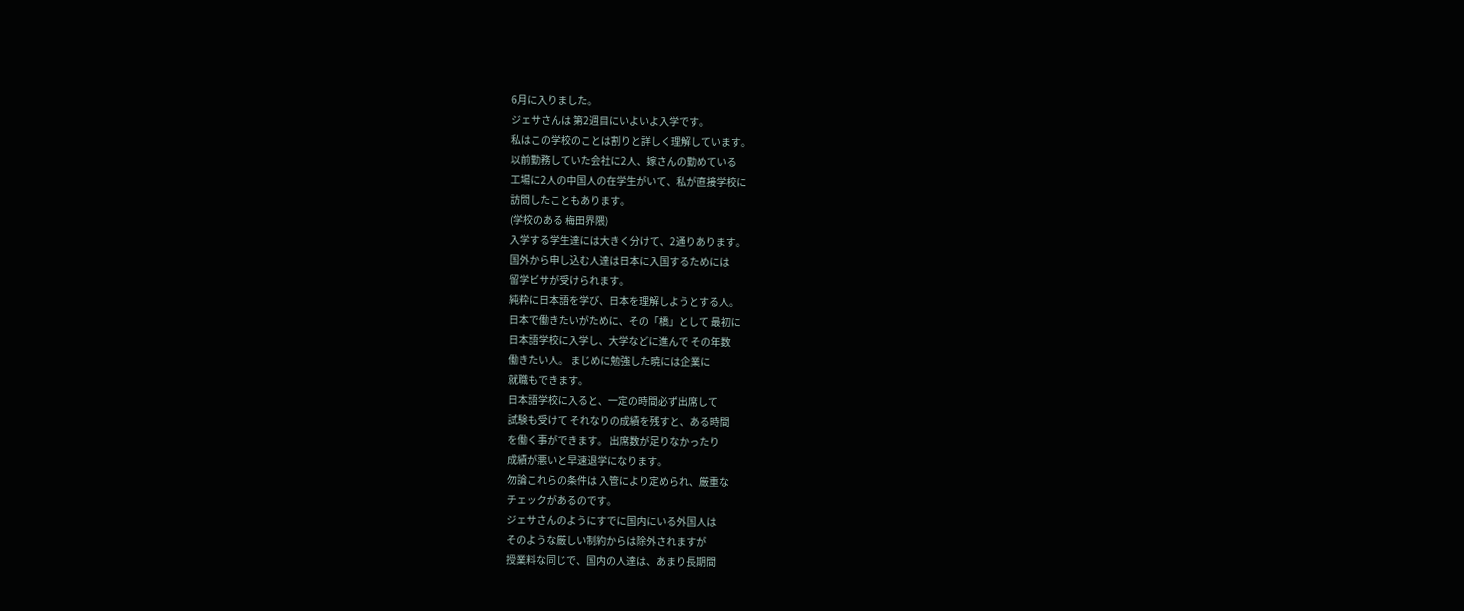6月に入りました。
ジェサさんは 第2週目にいよいよ入学です。
私はこの学校のことは割りと詳しく理解しています。
以前勤務していた会社に2人、嫁さんの勤めている
工場に2人の中国人の在学生がいて、私が直接学校に
訪問したこともあります。
(学校のある 梅田界隈)
入学する学生達には大きく分けて、2通りあります。
国外から申し込む人達は日本に入国するためには
留学ビサが受けられます。
純粋に日本語を学び、日本を理解しようとする人。
日本で働きたいがために、その「橋」として 最初に
日本語学校に入学し、大学などに進んで その年数
働きたい人。 まじめに勉強した暁には企業に
就職もできます。
日本語学校に入ると、一定の時間必ず出席して
試験も受けて それなりの成績を残すと、ある時間
を働く事ができます。 出席数が足りなかったり
成績が悪いと早速退学になります。
勿論これらの条件は 入管により定められ、厳重な
チェックがあるのです。
ジェサさんのようにすでに国内にいる外国人は
そのような厳しい制約からは除外されますが
授業料な同じで、国内の人達は、あまり長期間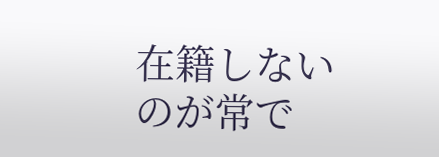在籍しないのが常で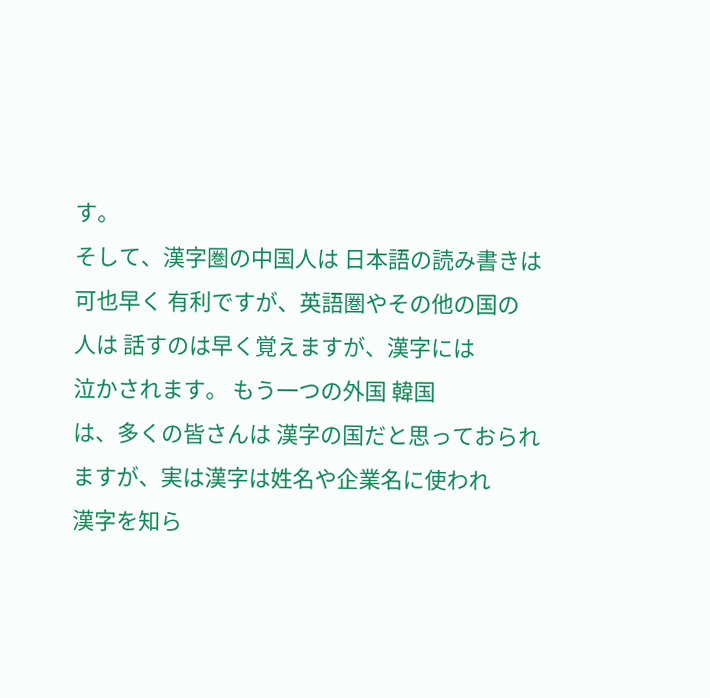す。
そして、漢字圏の中国人は 日本語の読み書きは
可也早く 有利ですが、英語圏やその他の国の
人は 話すのは早く覚えますが、漢字には
泣かされます。 もう一つの外国 韓国
は、多くの皆さんは 漢字の国だと思っておられ
ますが、実は漢字は姓名や企業名に使われ
漢字を知ら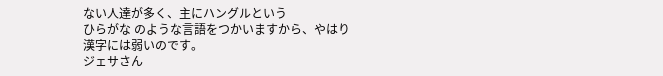ない人達が多く、主にハングルという
ひらがな のような言語をつかいますから、やはり
漢字には弱いのです。
ジェサさん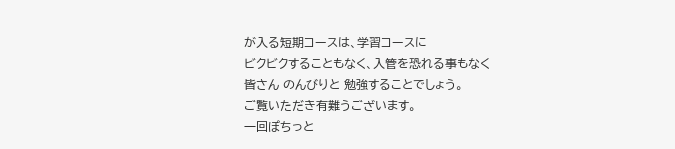が入る短期コースは、学習コースに
ビクビクすることもなく、入管を恐れる事もなく
皆さん のんびりと 勉強することでしょう。
ご覧いただき有難うございます。
一回ぽちっと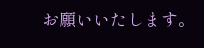お願いいたします。